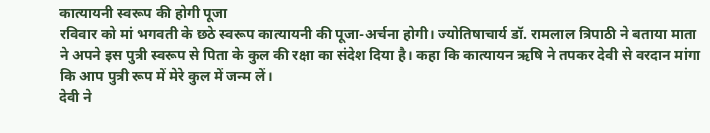कात्यायनी स्वरूप की होगी पूजा
रविवार को मां भगवती के छठे स्वरूप कात्यायनी की पूजा-अर्चना होगी। ज्योतिषाचार्य डॉ. रामलाल त्रिपाठी ने बताया माता ने अपने इस पुत्री स्वरूप से पिता के कुल की रक्षा का संदेश दिया है। कहा कि कात्यायन ऋषि ने तपकर देवी से वरदान मांगा कि आप पुत्री रूप में मेरे कुल में जन्म लें।
देवी ने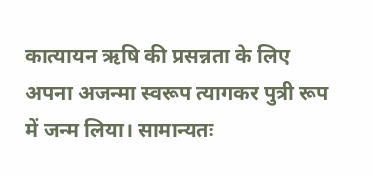कात्यायन ऋषि की प्रसन्नता के लिए अपना अजन्मा स्वरूप त्यागकर पुत्री रूप में जन्म लिया। सामान्यतः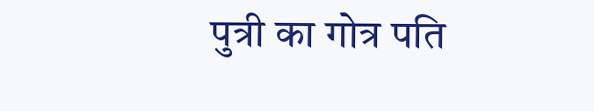पुत्री का गोत्र पति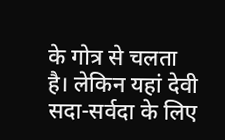के गोत्र से चलता है। लेकिन यहां देवी सदा-सर्वदा के लिए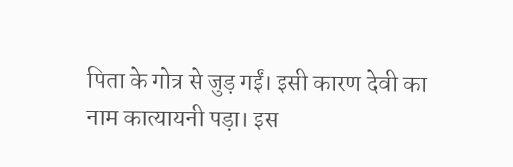पिता के गोत्र से जुड़ गईं। इसी कारण देवी का नाम कात्यायनी पड़ा। इस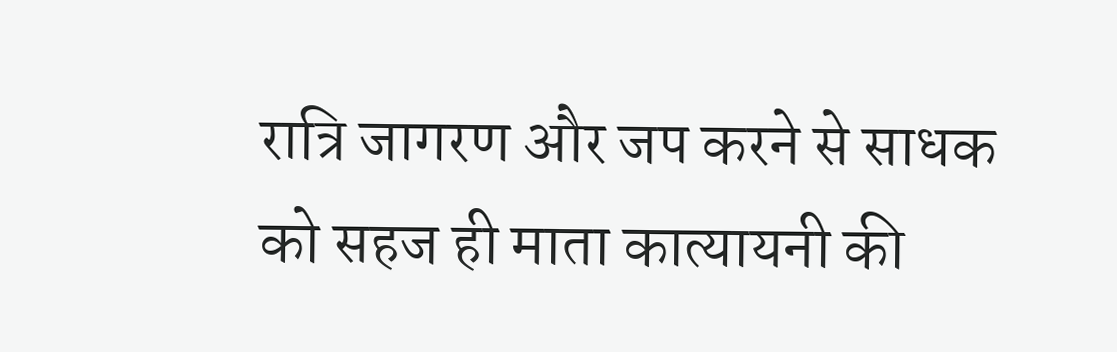रात्रि जागरण और जप करने से साधक को सहज ही माता कात्यायनी की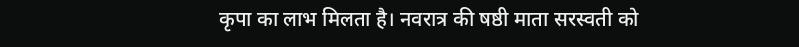कृपा का लाभ मिलता है। नवरात्र की षष्ठी माता सरस्वती को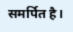समर्पित है।